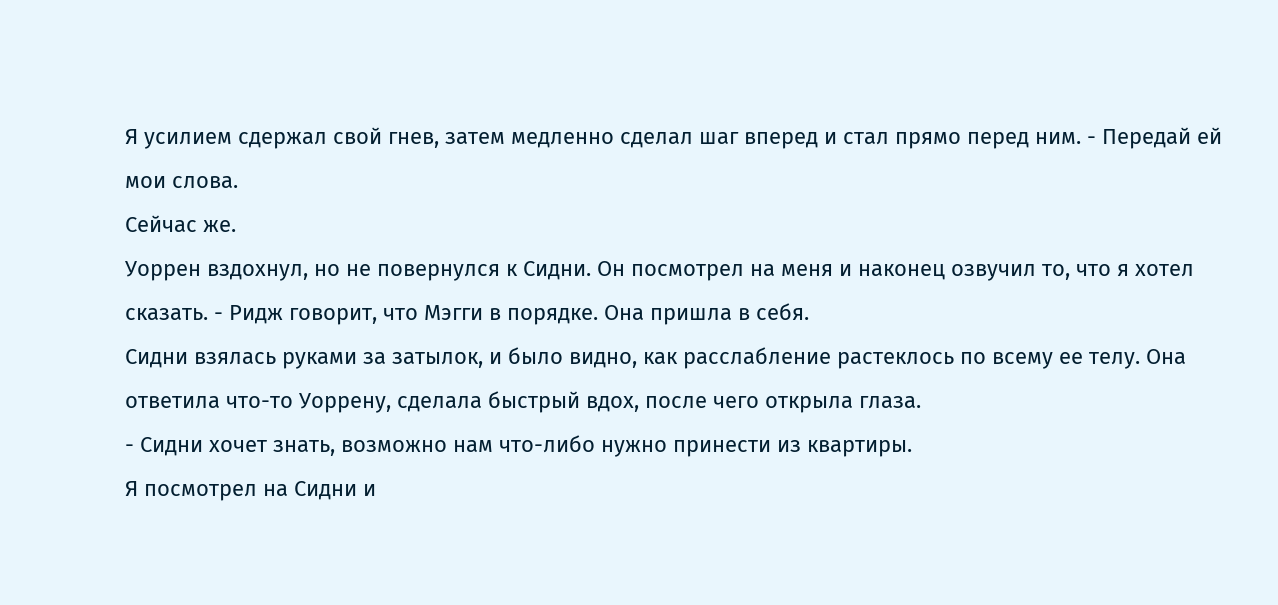Я усилием сдержал свой гнев, затем медленно сделал шаг вперед и стал прямо перед ним. - Передай ей мои слова.
Сейчас же.
Уоррен вздохнул, но не повернулся к Сидни. Он посмотрел на меня и наконец озвучил то, что я хотел сказать. - Ридж говорит, что Мэгги в порядке. Она пришла в себя.
Сидни взялась руками за затылок, и было видно, как расслабление растеклось по всему ее телу. Она ответила что-то Уоррену, сделала быстрый вдох, после чего открыла глаза.
- Сидни хочет знать, возможно нам что-либо нужно принести из квартиры.
Я посмотрел на Сидни и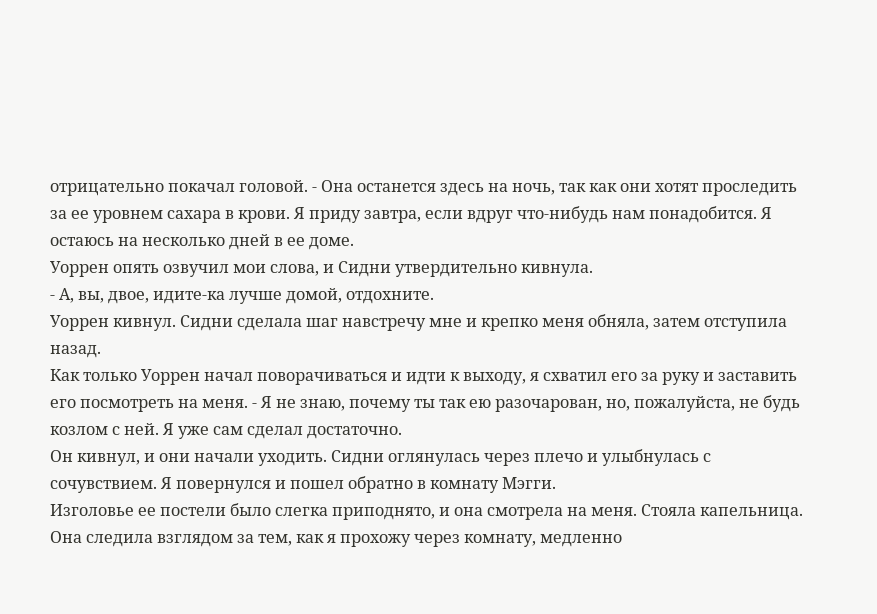отрицательно покачал головой. - Она останется здесь на ночь, так как они хотят проследить за ее уровнем сахара в крови. Я приду завтра, если вдруг что-нибудь нам понадобится. Я остаюсь на несколько дней в ее доме.
Уоррен опять озвучил мои слова, и Сидни утвердительно кивнула.
- А, вы, двое, идите-ка лучше домой, отдохните.
Уоррен кивнул. Сидни сделала шаг навстречу мне и крепко меня обняла, затем отступила назад.
Как только Уоррен начал поворачиваться и идти к выходу, я схватил его за руку и заставить его посмотреть на меня. - Я не знаю, почему ты так ею разочарован, но, пожалуйста, не будь козлом с ней. Я уже сам сделал достаточно.
Он кивнул, и они начали уходить. Сидни оглянулась через плечо и улыбнулась с сочувствием. Я повернулся и пошел обратно в комнату Мэгги.
Изголовье ее постели было слегка приподнято, и она смотрела на меня. Стояла капельница. Она следила взглядом за тем, как я прохожу через комнату, медленно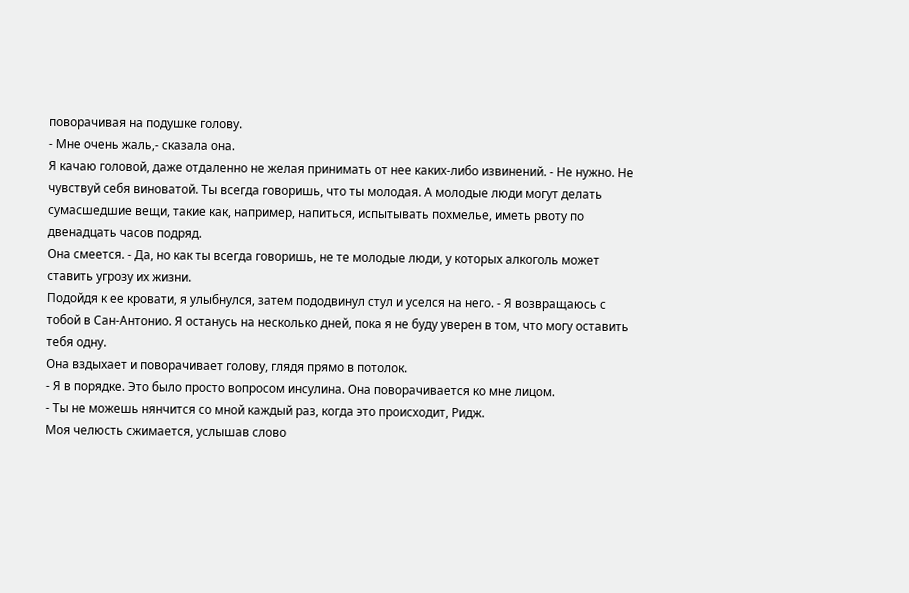поворачивая на подушке голову.
- Мне очень жаль,- сказала она.
Я качаю головой, даже отдаленно не желая принимать от нее каких-либо извинений. - Не нужно. Не чувствуй себя виноватой. Ты всегда говоришь, что ты молодая. А молодые люди могут делать сумасшедшие вещи, такие как, например, напиться, испытывать похмелье, иметь рвоту по двенадцать часов подряд.
Она смеется. - Да, но как ты всегда говоришь, не те молодые люди, у которых алкоголь может ставить угрозу их жизни.
Подойдя к ее кровати, я улыбнулся, затем пододвинул стул и уселся на него. - Я возвращаюсь с тобой в Сан-Антонио. Я останусь на несколько дней, пока я не буду уверен в том, что могу оставить тебя одну.
Она вздыхает и поворачивает голову, глядя прямо в потолок.
- Я в порядке. Это было просто вопросом инсулина. Она поворачивается ко мне лицом.
- Ты не можешь нянчится со мной каждый раз, когда это происходит, Ридж.
Моя челюсть сжимается, услышав слово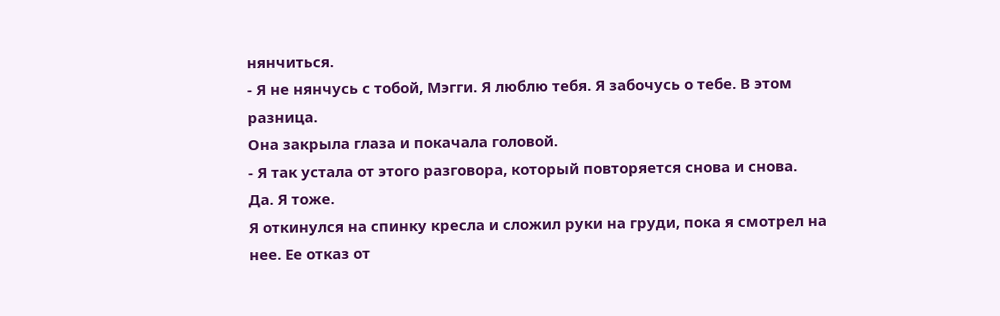нянчиться.
- Я не нянчусь с тобой, Мэгги. Я люблю тебя. Я забочусь о тебе. В этом разница.
Она закрыла глаза и покачала головой.
- Я так устала от этого разговора, который повторяется снова и снова.
Да. Я тоже.
Я откинулся на спинку кресла и сложил руки на груди, пока я смотрел на нее. Ее отказ от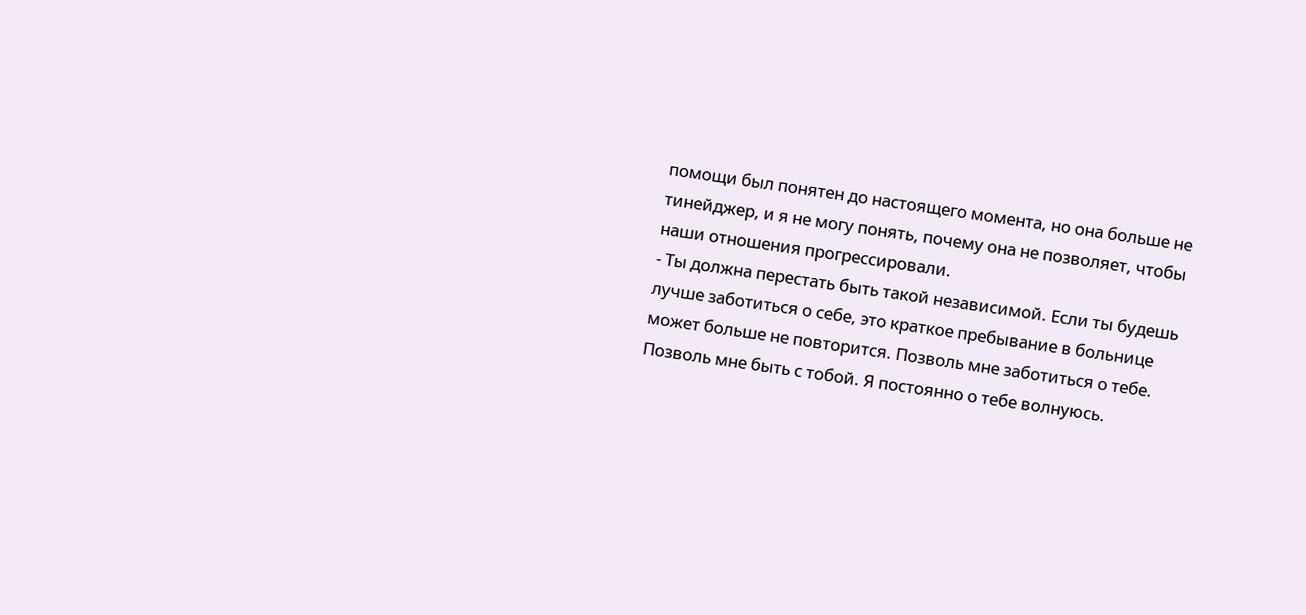помощи был понятен до настоящего момента, но она больше не тинейджер, и я не могу понять, почему она не позволяет, чтобы наши отношения прогрессировали.
- Ты должна перестать быть такой независимой. Если ты будешь лучше заботиться о себе, это краткое пребывание в больнице может больше не повторится. Позволь мне заботиться о тебе. Позволь мне быть с тобой. Я постоянно о тебе волнуюсь.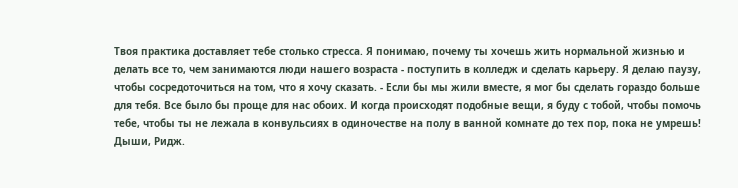Твоя практика доставляет тебе столько стресса. Я понимаю, почему ты хочешь жить нормальной жизнью и делать все то, чем занимаются люди нашего возраста - поступить в колледж и сделать карьеру. Я делаю паузу, чтобы сосредоточиться на том, что я хочу сказать. - Если бы мы жили вместе, я мог бы сделать гораздо больше для тебя. Все было бы проще для нас обоих. И когда происходят подобные вещи, я буду с тобой, чтобы помочь тебе, чтобы ты не лежала в конвульсиях в одиночестве на полу в ванной комнате до тех пор, пока не умрешь!
Дыши, Ридж.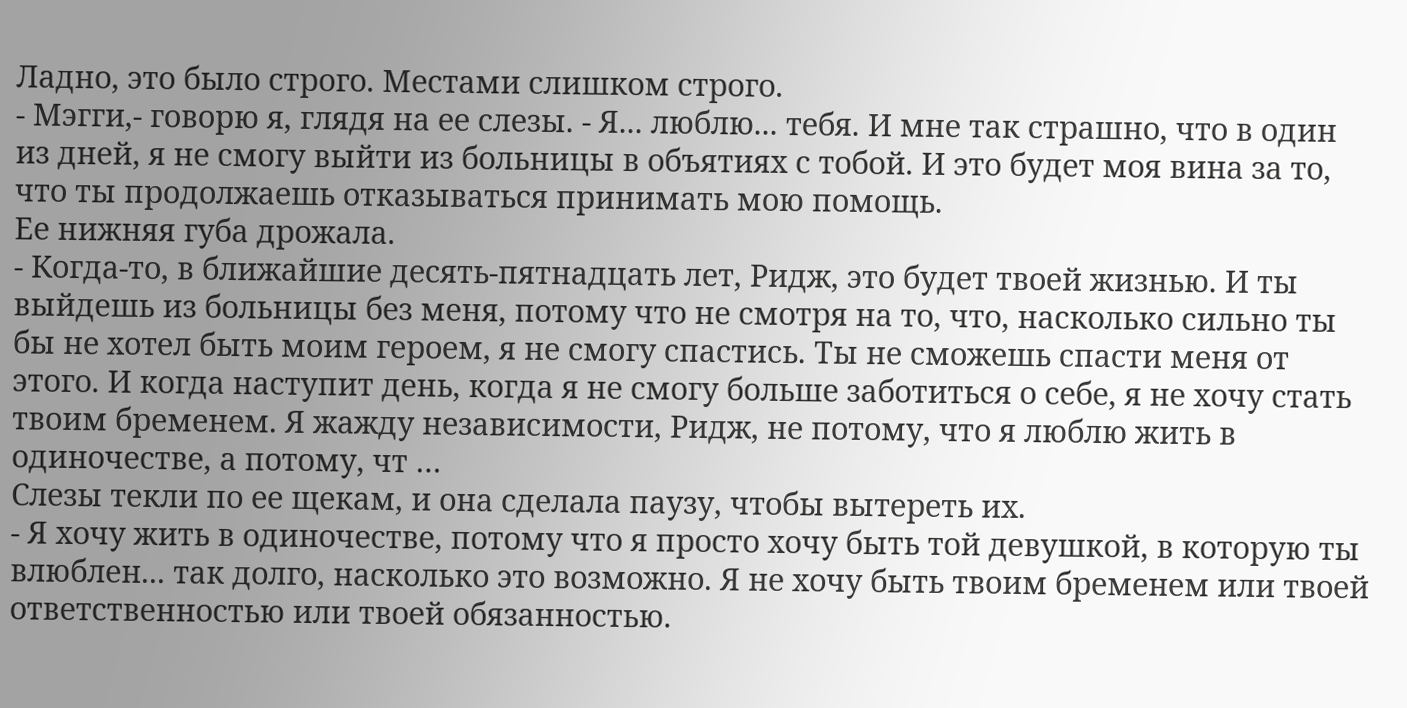Ладно, это было строго. Местами слишком строго.
- Мэгги,- говорю я, глядя на ее слезы. - Я... люблю... тебя. И мне так страшно, что в один из дней, я не смогу выйти из больницы в объятиях с тобой. И это будет моя вина за то, что ты продолжаешь отказываться принимать мою помощь.
Ее нижняя губа дрожала.
- Когда-то, в ближайшие десять-пятнадцать лет, Ридж, это будет твоей жизнью. И ты выйдешь из больницы без меня, потому что не смотря на то, что, насколько сильно ты бы не хотел быть моим героем, я не смогу спастись. Ты не сможешь спасти меня от этого. И когда наступит день, когда я не смогу больше заботиться о себе, я не хочу стать твоим бременем. Я жажду независимости, Ридж, не потому, что я люблю жить в одиночестве, а потому, чт …
Слезы текли по ее щекам, и она сделала паузу, чтобы вытереть их.
- Я хочу жить в одиночестве, потому что я просто хочу быть той девушкой, в которую ты влюблен... так долго, насколько это возможно. Я не хочу быть твоим бременем или твоей ответственностью или твоей обязанностью.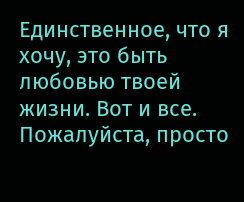Единственное, что я хочу, это быть любовью твоей жизни. Вот и все. Пожалуйста, просто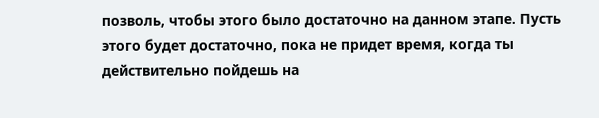позволь, чтобы этого было достаточно на данном этапе. Пусть этого будет достаточно, пока не придет время, когда ты действительно пойдешь на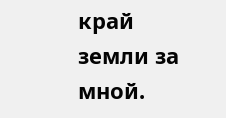край земли за мной.